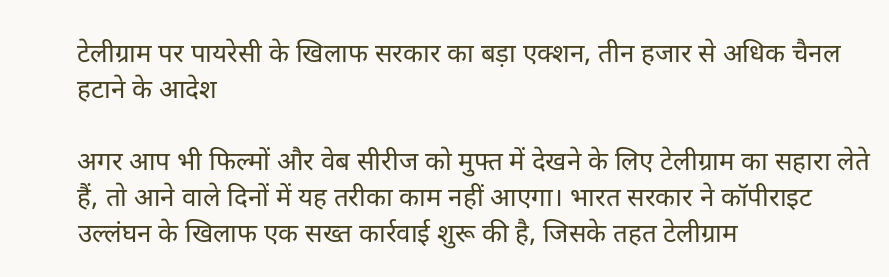टेलीग्राम पर पायरेसी के खिलाफ सरकार का बड़ा एक्शन, तीन हजार से अधिक चैनल हटाने के आदेश

अगर आप भी फिल्मों और वेब सीरीज को मुफ्त में देखने के लिए टेलीग्राम का सहारा लेते हैं, तो आने वाले दिनों में यह तरीका काम नहीं आएगा। भारत सरकार ने कॉपीराइट उल्लंघन के खिलाफ एक सख्त कार्रवाई शुरू की है, जिसके तहत टेलीग्राम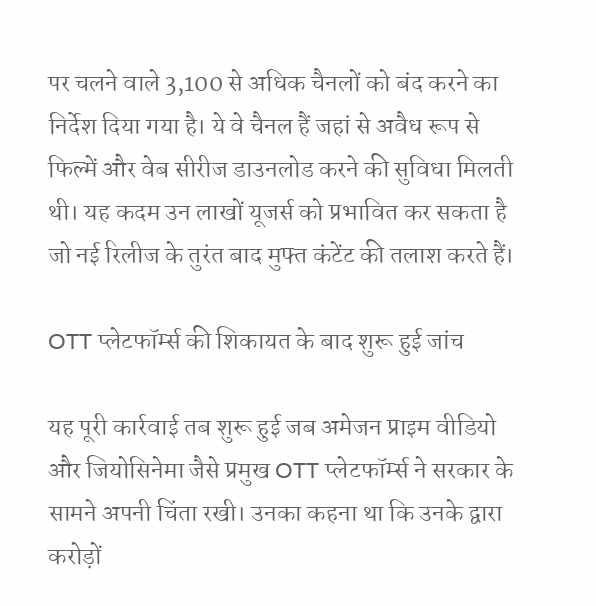पर चलने वाले 3,100 से अधिक चैनलों को बंद करने का निर्देश दिया गया है। ये वे चैनल हैं जहां से अवैध रूप से फिल्में और वेब सीरीज डाउनलोड करने की सुविधा मिलती थी। यह कदम उन लाखों यूजर्स को प्रभावित कर सकता है जो नई रिलीज के तुरंत बाद मुफ्त कंटेंट की तलाश करते हैं।

OTT प्लेटफॉर्म्स की शिकायत के बाद शुरू हुई जांच

यह पूरी कार्रवाई तब शुरू हुई जब अमेजन प्राइम वीडियो और जियोसिनेमा जैसे प्रमुख OTT प्लेटफॉर्म्स ने सरकार के सामने अपनी चिंता रखी। उनका कहना था कि उनके द्वारा करोड़ों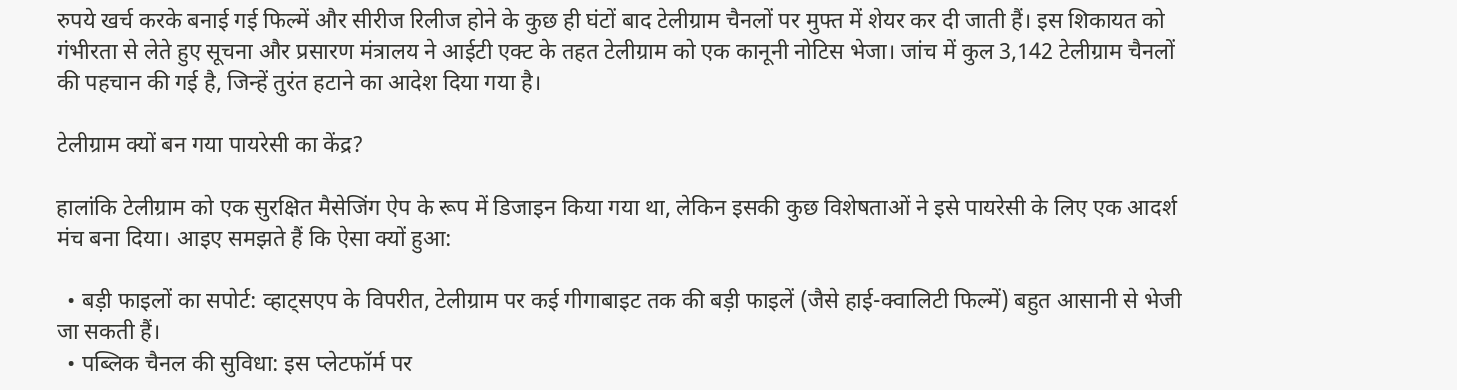रुपये खर्च करके बनाई गई फिल्में और सीरीज रिलीज होने के कुछ ही घंटों बाद टेलीग्राम चैनलों पर मुफ्त में शेयर कर दी जाती हैं। इस शिकायत को गंभीरता से लेते हुए सूचना और प्रसारण मंत्रालय ने आईटी एक्ट के तहत टेलीग्राम को एक कानूनी नोटिस भेजा। जांच में कुल 3,142 टेलीग्राम चैनलों की पहचान की गई है, जिन्हें तुरंत हटाने का आदेश दिया गया है।

टेलीग्राम क्यों बन गया पायरेसी का केंद्र?

हालांकि टेलीग्राम को एक सुरक्षित मैसेजिंग ऐप के रूप में डिजाइन किया गया था, लेकिन इसकी कुछ विशेषताओं ने इसे पायरेसी के लिए एक आदर्श मंच बना दिया। आइए समझते हैं कि ऐसा क्यों हुआ:

  • बड़ी फाइलों का सपोर्ट: व्हाट्सएप के विपरीत, टेलीग्राम पर कई गीगाबाइट तक की बड़ी फाइलें (जैसे हाई-क्वालिटी फिल्में) बहुत आसानी से भेजी जा सकती हैं।
  • पब्लिक चैनल की सुविधा: इस प्लेटफॉर्म पर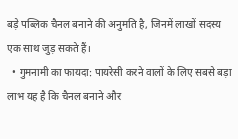बड़े पब्लिक चैनल बनाने की अनुमति है, जिनमें लाखों सदस्य एक साथ जुड़ सकते हैं।
  • गुमनामी का फायदा: पायरेसी करने वालों के लिए सबसे बड़ा लाभ यह है कि चैनल बनाने और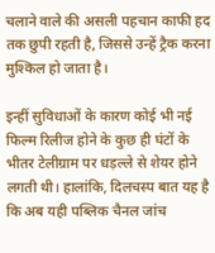चलाने वाले की असली पहचान काफी हद तक छुपी रहती है, जिससे उन्हें ट्रैक करना मुश्किल हो जाता है।

इन्हीं सुविधाओं के कारण कोई भी नई फिल्म रिलीज होने के कुछ ही घंटों के भीतर टेलीग्राम पर धड़ल्ले से शेयर होने लगती थी। हालांकि, दिलचस्प बात यह है कि अब यही पब्लिक चैनल जांच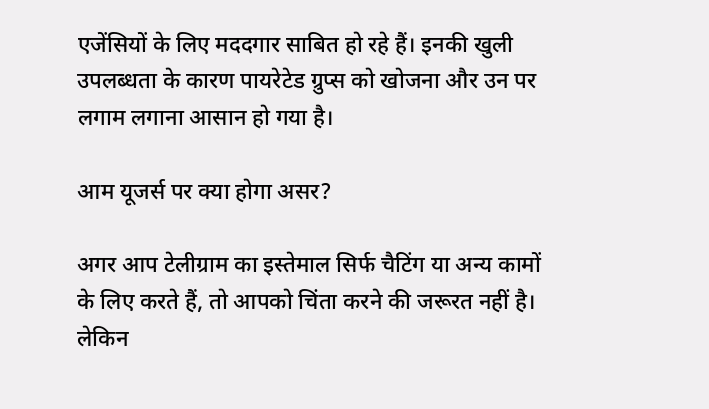एजेंसियों के लिए मददगार साबित हो रहे हैं। इनकी खुली उपलब्धता के कारण पायरेटेड ग्रुप्स को खोजना और उन पर लगाम लगाना आसान हो गया है।

आम यूजर्स पर क्या होगा असर?

अगर आप टेलीग्राम का इस्तेमाल सिर्फ चैटिंग या अन्य कामों के लिए करते हैं, तो आपको चिंता करने की जरूरत नहीं है। लेकिन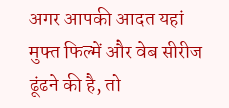अगर आपकी आदत यहां मुफ्त फिल्में और वेब सीरीज ढूंढने की है, तो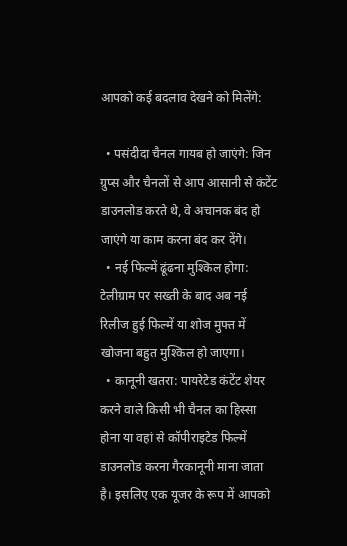आपको कई बदलाव देखने को मिलेंगे:

  • पसंदीदा चैनल गायब हो जाएंगे: जिन ग्रुप्स और चैनलों से आप आसानी से कंटेंट डाउनलोड करते थे, वे अचानक बंद हो जाएंगे या काम करना बंद कर देंगे।
  • नई फिल्में ढूंढना मुश्किल होगा: टेलीग्राम पर सख्ती के बाद अब नई रिलीज हुई फिल्में या शोज मुफ्त में खोजना बहुत मुश्किल हो जाएगा।
  • कानूनी खतरा: पायरेटेड कंटेंट शेयर करने वाले किसी भी चैनल का हिस्सा होना या वहां से कॉपीराइटेड फिल्में डाउनलोड करना गैरकानूनी माना जाता है। इसलिए एक यूजर के रूप में आपको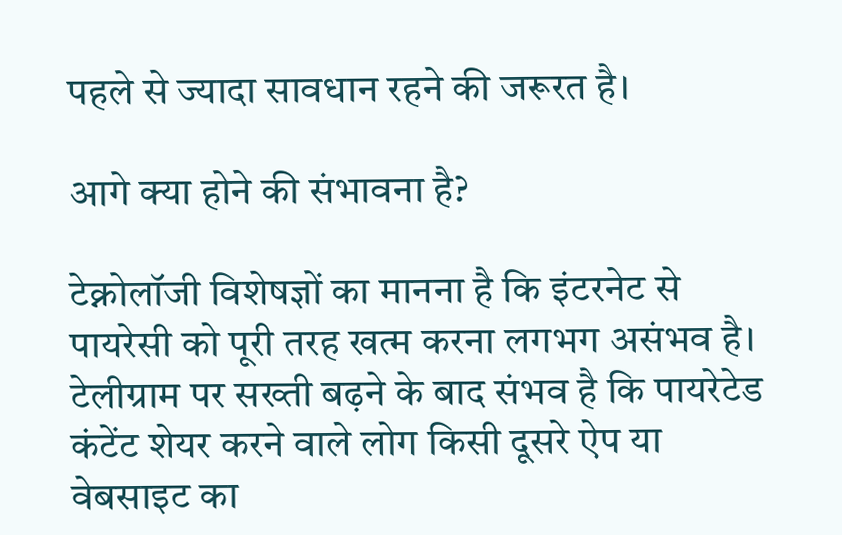पहले से ज्यादा सावधान रहने की जरूरत है।

आगे क्या होने की संभावना है?

टेक्नोलॉजी विशेषज्ञों का मानना है कि इंटरनेट से पायरेसी को पूरी तरह खत्म करना लगभग असंभव है। टेलीग्राम पर सख्ती बढ़ने के बाद संभव है कि पायरेटेड कंटेंट शेयर करने वाले लोग किसी दूसरे ऐप या वेबसाइट का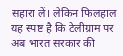सहारा लें। लेकिन फिलहाल यह स्पष्ट है कि टेलीग्राम पर अब भारत सरकार की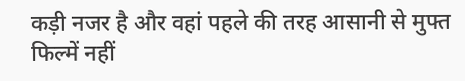कड़ी नजर है और वहां पहले की तरह आसानी से मुफ्त फिल्में नहीं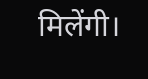मिलेंगी।